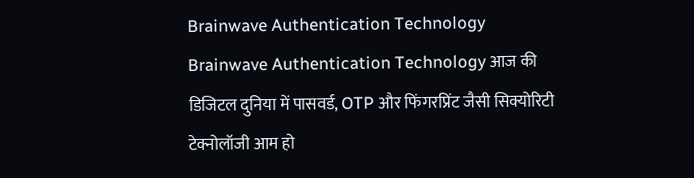Brainwave Authentication Technology
Brainwave Authentication Technology आज की डिजिटल दुनिया में पासवर्ड, OTP और फिंगरप्रिंट जैसी सिक्योरिटी टेक्नोलॉजी आम हो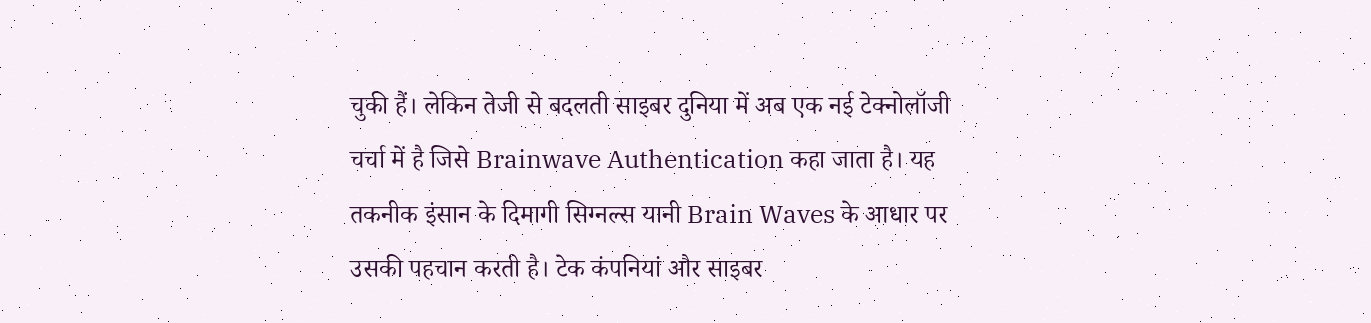चुकी हैं। लेकिन तेजी से बदलती साइबर दुनिया में अब एक नई टेक्नोलॉजी चर्चा में है जिसे Brainwave Authentication कहा जाता है। यह तकनीक इंसान के दिमागी सिग्नल्स यानी Brain Waves के आधार पर उसकी पहचान करती है। टेक कंपनियां और साइबर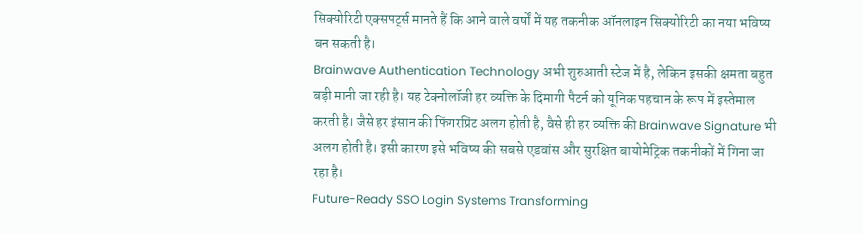सिक्योरिटी एक्सपर्ट्स मानते हैं कि आने वाले वर्षों में यह तकनीक ऑनलाइन सिक्योरिटी का नया भविष्य बन सकती है।
Brainwave Authentication Technology अभी शुरुआती स्टेज में है, लेकिन इसकी क्षमता बहुत बड़ी मानी जा रही है। यह टेक्नोलॉजी हर व्यक्ति के दिमागी पैटर्न को यूनिक पहचान के रूप में इस्तेमाल करती है। जैसे हर इंसान की फिंगरप्रिंट अलग होती है, वैसे ही हर व्यक्ति की Brainwave Signature भी अलग होती है। इसी कारण इसे भविष्य की सबसे एडवांस और सुरक्षित बायोमेट्रिक तकनीकों में गिना जा रहा है।
Future-Ready SSO Login Systems Transforming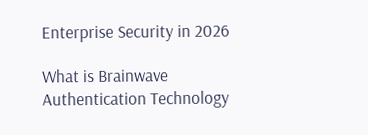Enterprise Security in 2026

What is Brainwave Authentication Technology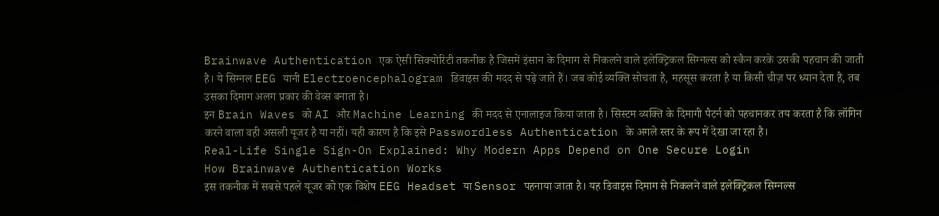Brainwave Authentication एक ऐसी सिक्योरिटी तकनीक है जिसमें इंसान के दिमाग से निकलने वाले इलेक्ट्रिकल सिग्नल्स को स्कैन करके उसकी पहचान की जाती है। ये सिग्नल EEG यानी Electroencephalogram डिवाइस की मदद से पढ़े जाते हैं। जब कोई व्यक्ति सोचता है, महसूस करता है या किसी चीज़ पर ध्यान देता है, तब उसका दिमाग अलग प्रकार की वेव्स बनाता है।
इन Brain Waves को AI और Machine Learning की मदद से एनालाइज किया जाता है। सिस्टम व्यक्ति के दिमागी पैटर्न को पहचानकर तय करता है कि लॉगिन करने वाला वही असली यूजर है या नहीं। यही कारण है कि इसे Passwordless Authentication के अगले स्तर के रूप में देखा जा रहा है।
Real-Life Single Sign-On Explained: Why Modern Apps Depend on One Secure Login
How Brainwave Authentication Works
इस तकनीक में सबसे पहले यूजर को एक विशेष EEG Headset या Sensor पहनाया जाता है। यह डिवाइस दिमाग से निकलने वाले इलेक्ट्रिकल सिग्नल्स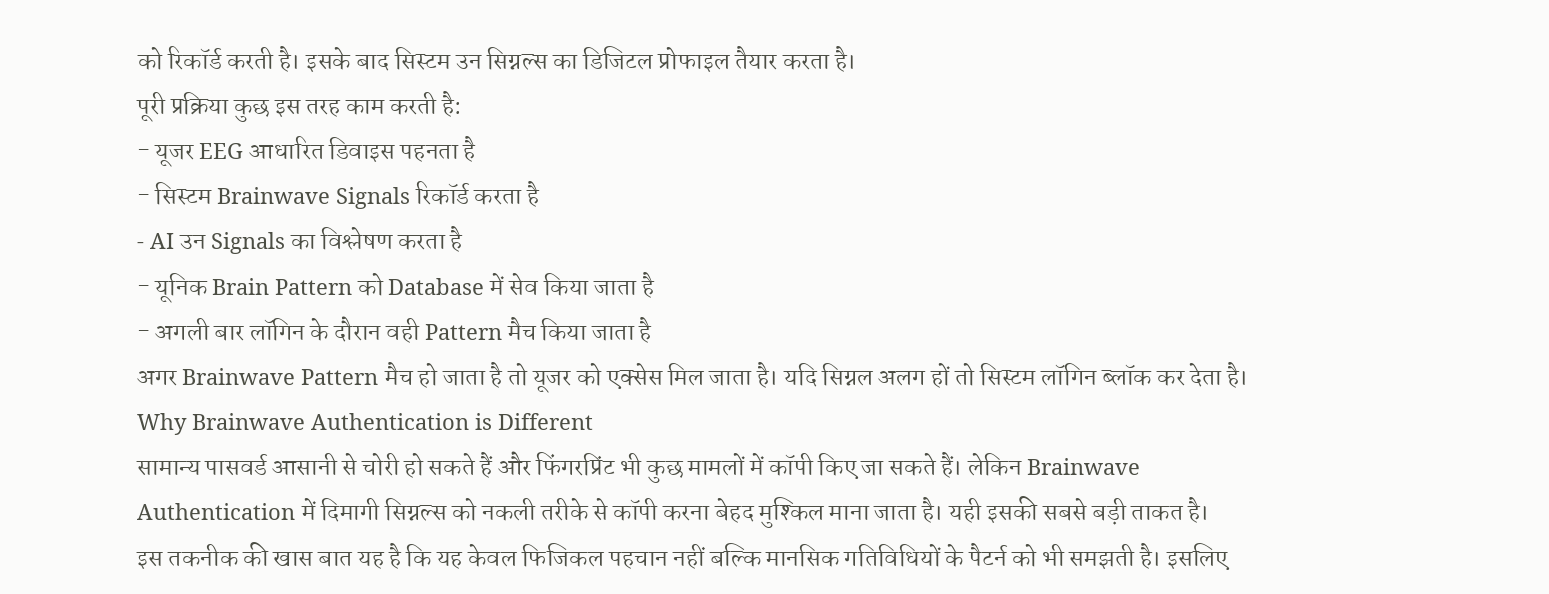को रिकॉर्ड करती है। इसके बाद सिस्टम उन सिग्नल्स का डिजिटल प्रोफाइल तैयार करता है।
पूरी प्रक्रिया कुछ इस तरह काम करती है:
- यूजर EEG आधारित डिवाइस पहनता है
- सिस्टम Brainwave Signals रिकॉर्ड करता है
- AI उन Signals का विश्लेषण करता है
- यूनिक Brain Pattern को Database में सेव किया जाता है
- अगली बार लॉगिन के दौरान वही Pattern मैच किया जाता है
अगर Brainwave Pattern मैच हो जाता है तो यूजर को एक्सेस मिल जाता है। यदि सिग्नल अलग हों तो सिस्टम लॉगिन ब्लॉक कर देता है।
Why Brainwave Authentication is Different
सामान्य पासवर्ड आसानी से चोरी हो सकते हैं और फिंगरप्रिंट भी कुछ मामलों में कॉपी किए जा सकते हैं। लेकिन Brainwave Authentication में दिमागी सिग्नल्स को नकली तरीके से कॉपी करना बेहद मुश्किल माना जाता है। यही इसकी सबसे बड़ी ताकत है।
इस तकनीक की खास बात यह है कि यह केवल फिजिकल पहचान नहीं बल्कि मानसिक गतिविधियों के पैटर्न को भी समझती है। इसलिए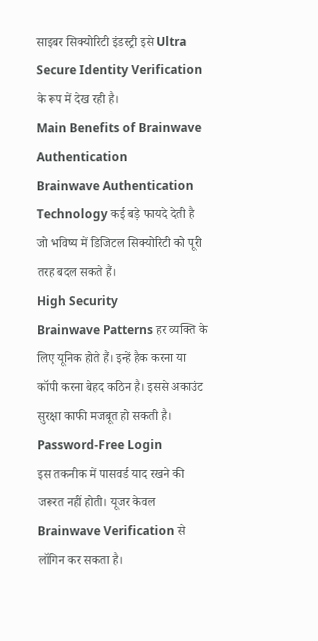साइबर सिक्योरिटी इंडस्ट्री इसे Ultra Secure Identity Verification के रूप में देख रही है।
Main Benefits of Brainwave Authentication
Brainwave Authentication Technology कई बड़े फायदे देती है जो भविष्य में डिजिटल सिक्योरिटी को पूरी तरह बदल सकते हैं।
High Security
Brainwave Patterns हर व्यक्ति के लिए यूनिक होते हैं। इन्हें हैक करना या कॉपी करना बेहद कठिन है। इससे अकाउंट सुरक्षा काफी मजबूत हो सकती है।
Password-Free Login
इस तकनीक में पासवर्ड याद रखने की जरूरत नहीं होती। यूजर केवल Brainwave Verification से लॉगिन कर सकता है।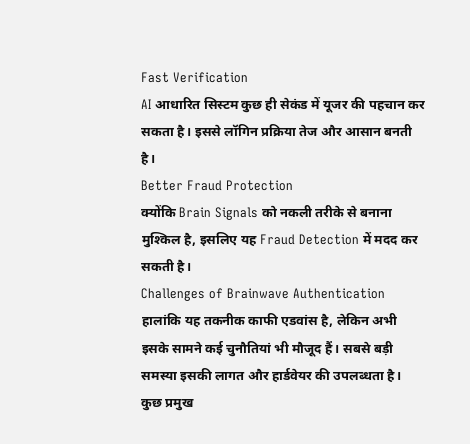Fast Verification
AI आधारित सिस्टम कुछ ही सेकंड में यूजर की पहचान कर सकता है। इससे लॉगिन प्रक्रिया तेज और आसान बनती है।
Better Fraud Protection
क्योंकि Brain Signals को नकली तरीके से बनाना मुश्किल है, इसलिए यह Fraud Detection में मदद कर सकती है।
Challenges of Brainwave Authentication
हालांकि यह तकनीक काफी एडवांस है, लेकिन अभी इसके सामने कई चुनौतियां भी मौजूद हैं। सबसे बड़ी समस्या इसकी लागत और हार्डवेयर की उपलब्धता है।
कुछ प्रमुख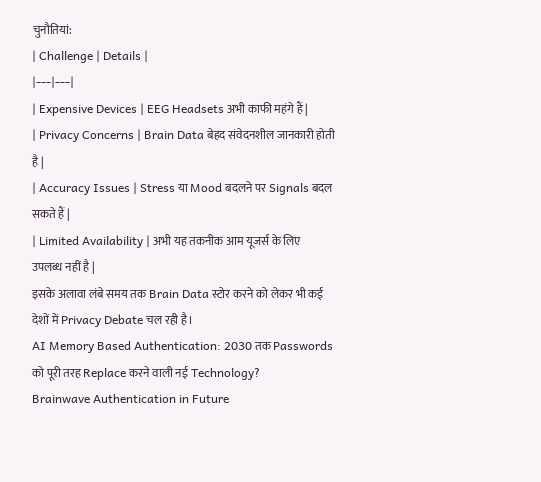चुनौतियां:
| Challenge | Details |
|---|---|
| Expensive Devices | EEG Headsets अभी काफी महंगे हैं |
| Privacy Concerns | Brain Data बेहद संवेदनशील जानकारी होती है |
| Accuracy Issues | Stress या Mood बदलने पर Signals बदल सकते हैं |
| Limited Availability | अभी यह तकनीक आम यूजर्स के लिए उपलब्ध नहीं है |
इसके अलावा लंबे समय तक Brain Data स्टोर करने को लेकर भी कई देशों में Privacy Debate चल रही है।
AI Memory Based Authentication: 2030 तक Passwords को पूरी तरह Replace करने वाली नई Technology?
Brainwave Authentication in Future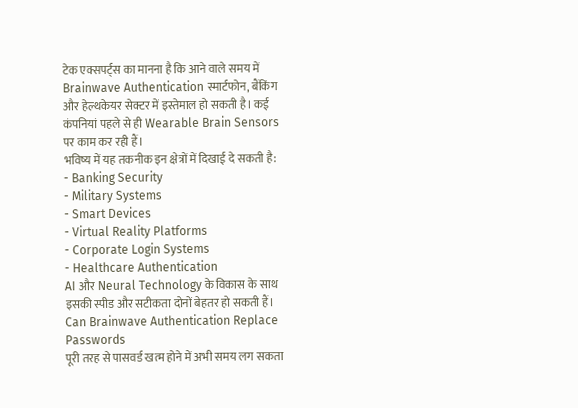टेक एक्सपर्ट्स का मानना है कि आने वाले समय में Brainwave Authentication स्मार्टफोन, बैंकिंग और हेल्थकेयर सेक्टर में इस्तेमाल हो सकती है। कई कंपनियां पहले से ही Wearable Brain Sensors पर काम कर रही हैं।
भविष्य में यह तकनीक इन क्षेत्रों में दिखाई दे सकती है:
- Banking Security
- Military Systems
- Smart Devices
- Virtual Reality Platforms
- Corporate Login Systems
- Healthcare Authentication
AI और Neural Technology के विकास के साथ इसकी स्पीड और सटीकता दोनों बेहतर हो सकती हैं।
Can Brainwave Authentication Replace Passwords
पूरी तरह से पासवर्ड खत्म होने में अभी समय लग सकता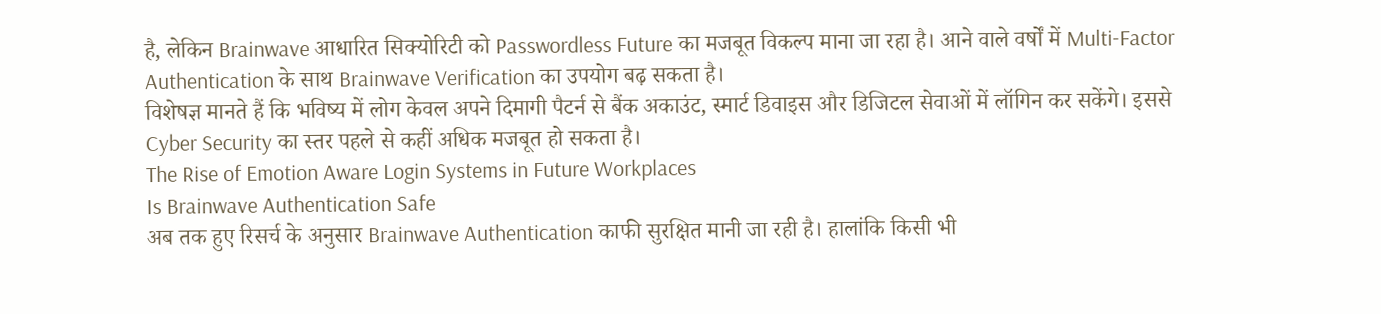है, लेकिन Brainwave आधारित सिक्योरिटी को Passwordless Future का मजबूत विकल्प माना जा रहा है। आने वाले वर्षों में Multi-Factor Authentication के साथ Brainwave Verification का उपयोग बढ़ सकता है।
विशेषज्ञ मानते हैं कि भविष्य में लोग केवल अपने दिमागी पैटर्न से बैंक अकाउंट, स्मार्ट डिवाइस और डिजिटल सेवाओं में लॉगिन कर सकेंगे। इससे Cyber Security का स्तर पहले से कहीं अधिक मजबूत हो सकता है।
The Rise of Emotion Aware Login Systems in Future Workplaces
Is Brainwave Authentication Safe
अब तक हुए रिसर्च के अनुसार Brainwave Authentication काफी सुरक्षित मानी जा रही है। हालांकि किसी भी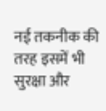नई तकनीक की तरह इसमें भी सुरक्षा और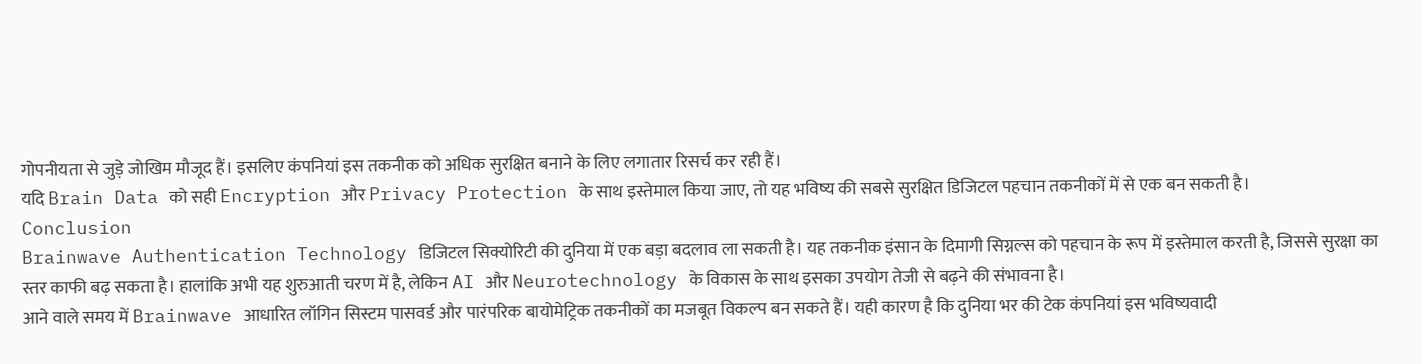गोपनीयता से जुड़े जोखिम मौजूद हैं। इसलिए कंपनियां इस तकनीक को अधिक सुरक्षित बनाने के लिए लगातार रिसर्च कर रही हैं।
यदि Brain Data को सही Encryption और Privacy Protection के साथ इस्तेमाल किया जाए, तो यह भविष्य की सबसे सुरक्षित डिजिटल पहचान तकनीकों में से एक बन सकती है।
Conclusion
Brainwave Authentication Technology डिजिटल सिक्योरिटी की दुनिया में एक बड़ा बदलाव ला सकती है। यह तकनीक इंसान के दिमागी सिग्नल्स को पहचान के रूप में इस्तेमाल करती है, जिससे सुरक्षा का स्तर काफी बढ़ सकता है। हालांकि अभी यह शुरुआती चरण में है, लेकिन AI और Neurotechnology के विकास के साथ इसका उपयोग तेजी से बढ़ने की संभावना है।
आने वाले समय में Brainwave आधारित लॉगिन सिस्टम पासवर्ड और पारंपरिक बायोमेट्रिक तकनीकों का मजबूत विकल्प बन सकते हैं। यही कारण है कि दुनिया भर की टेक कंपनियां इस भविष्यवादी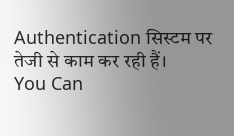Authentication सिस्टम पर तेजी से काम कर रही हैं।
You Can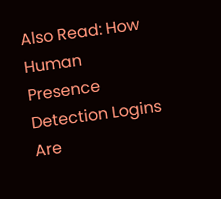Also Read: How Human Presence Detection Logins Are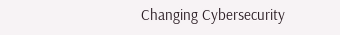Changing Cybersecurity